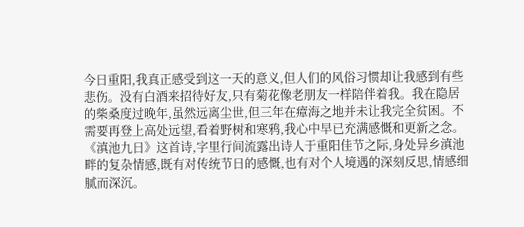今日重阳,我真正感受到这一天的意义,但人们的风俗习惯却让我感到有些悲伤。没有白酒来招待好友,只有菊花像老朋友一样陪伴着我。我在隐居的柴桑度过晚年,虽然远离尘世,但三年在瘴海之地并未让我完全贫困。不需要再登上高处远望,看着野树和寒鸦,我心中早已充满感慨和更新之念。
《滇池九日》这首诗,字里行间流露出诗人于重阳佳节之际,身处异乡滇池畔的复杂情感,既有对传统节日的感慨,也有对个人境遇的深刻反思,情感细腻而深沉。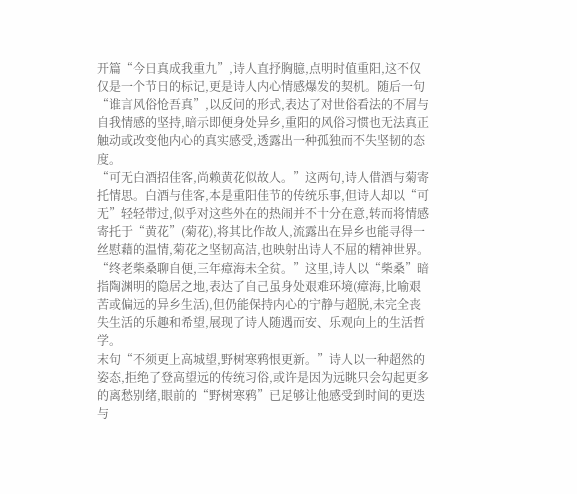开篇“今日真成我重九”,诗人直抒胸臆,点明时值重阳,这不仅仅是一个节日的标记,更是诗人内心情感爆发的契机。随后一句“谁言风俗怆吾真”,以反问的形式,表达了对世俗看法的不屑与自我情感的坚持,暗示即便身处异乡,重阳的风俗习惯也无法真正触动或改变他内心的真实感受,透露出一种孤独而不失坚韧的态度。
“可无白酒招佳客,尚赖黄花似故人。”这两句,诗人借酒与菊寄托情思。白酒与佳客,本是重阳佳节的传统乐事,但诗人却以“可无”轻轻带过,似乎对这些外在的热闹并不十分在意,转而将情感寄托于“黄花”(菊花),将其比作故人,流露出在异乡也能寻得一丝慰藉的温情,菊花之坚韧高洁,也映射出诗人不屈的精神世界。
“终老柴桑聊自便,三年瘴海未全贫。”这里,诗人以“柴桑”暗指陶渊明的隐居之地,表达了自己虽身处艰难环境(瘴海,比喻艰苦或偏远的异乡生活),但仍能保持内心的宁静与超脱,未完全丧失生活的乐趣和希望,展现了诗人随遇而安、乐观向上的生活哲学。
末句“不须更上高城望,野树寒鸦恨更新。”诗人以一种超然的姿态,拒绝了登高望远的传统习俗,或许是因为远眺只会勾起更多的离愁别绪,眼前的“野树寒鸦”已足够让他感受到时间的更迭与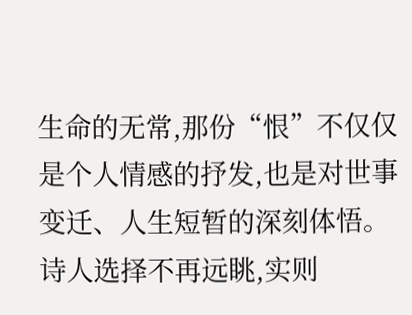生命的无常,那份“恨”不仅仅是个人情感的抒发,也是对世事变迁、人生短暂的深刻体悟。诗人选择不再远眺,实则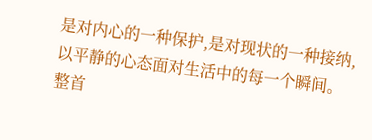是对内心的一种保护,是对现状的一种接纳,以平静的心态面对生活中的每一个瞬间。
整首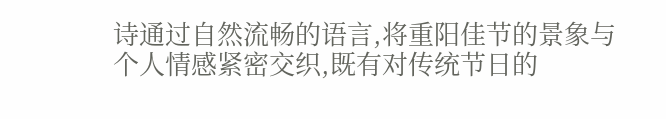诗通过自然流畅的语言,将重阳佳节的景象与个人情感紧密交织,既有对传统节日的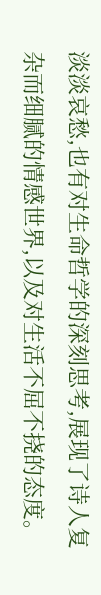淡淡哀愁,也有对生命哲学的深刻思考,展现了诗人复杂而细腻的情感世界,以及对生活不屈不挠的态度。